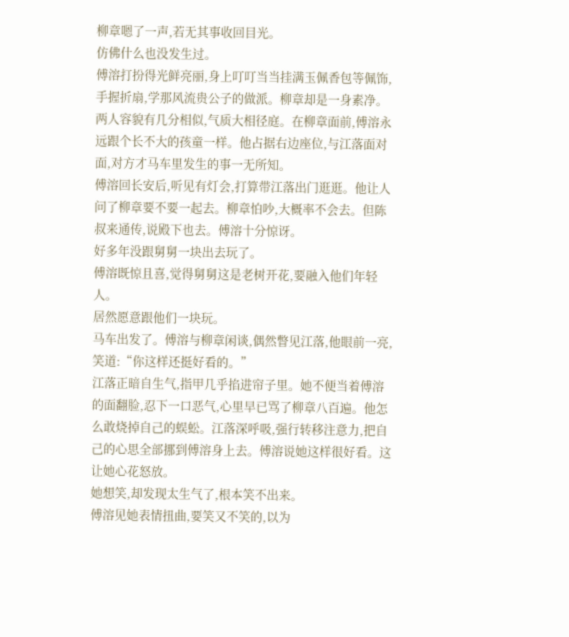柳章嗯了一声,若无其事收回目光。
仿佛什么也没发生过。
傅溶打扮得光鲜亮丽,身上叮叮当当挂满玉佩香包等佩饰,手握折扇,学那风流贵公子的做派。柳章却是一身素净。两人容貌有几分相似,气质大相径庭。在柳章面前,傅溶永远跟个长不大的孩童一样。他占据右边座位,与江落面对面,对方才马车里发生的事一无所知。
傅溶回长安后,听见有灯会,打算带江落出门逛逛。他让人问了柳章要不要一起去。柳章怕吵,大概率不会去。但陈叔来通传,说殿下也去。傅溶十分惊讶。
好多年没跟舅舅一块出去玩了。
傅溶既惊且喜,觉得舅舅这是老树开花,要融入他们年轻人。
居然愿意跟他们一块玩。
马车出发了。傅溶与柳章闲谈,偶然瞥见江落,他眼前一亮,笑道:“你这样还挺好看的。”
江落正暗自生气,指甲几乎掐进帘子里。她不便当着傅溶的面翻脸,忍下一口恶气,心里早已骂了柳章八百遍。他怎么敢烧掉自己的蜈蚣。江落深呼吸,强行转移注意力,把自己的心思全部挪到傅溶身上去。傅溶说她这样很好看。这让她心花怒放。
她想笑,却发现太生气了,根本笑不出来。
傅溶见她表情扭曲,要笑又不笑的,以为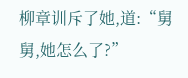柳章训斥了她,道:“舅舅,她怎么了?”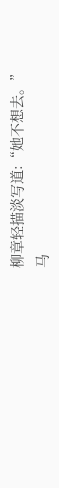柳章轻描淡写道:“她不想去。”
马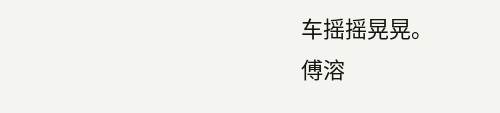车摇摇晃晃。
傅溶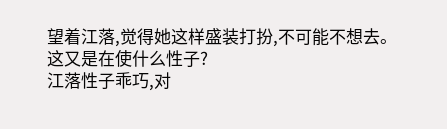望着江落,觉得她这样盛装打扮,不可能不想去。
这又是在使什么性子?
江落性子乖巧,对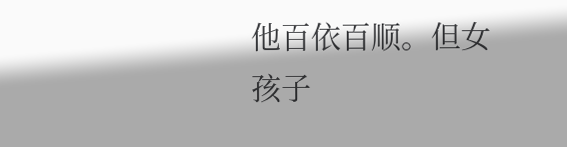他百依百顺。但女孩子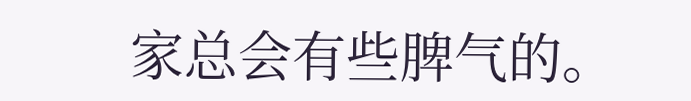家总会有些脾气的。